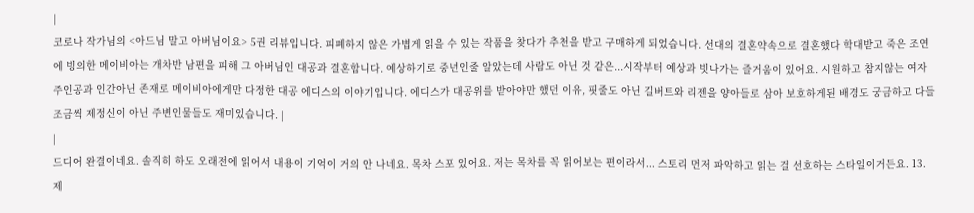|
코로나 작가님의 <아드님 말고 아버님이요> 5권 리뷰입니다. 피폐하지 않은 가볍게 읽을 수 있는 작품을 찾다가 추천을 받고 구매하게 되었습니다. 선대의 결혼약속으로 결혼했다 학대받고 죽은 조연에 빙의한 메이비아는 개차반 남편을 피해 그 아버님인 대공과 결혼합니다. 예상하기로 중년인줄 알았는데 사람도 아닌 것 같은...시작부터 예상과 빗나가는 즐거움이 있어요. 시원하고 참지않는 여자주인공과 인간아닌 존재로 메이비아에게만 다정한 대공 에디스의 이야기입니다. 에디스가 대공위를 받아야만 했던 이유, 핏줄도 아닌 길버트와 리젠을 양아들로 삼아 보호하게된 배경도 궁금하고 다들 조금씩 제정신이 아닌 주변인물들도 재미있습니다. |
|
드디어 완결이네요. 솔직히 하도 오래전에 읽어서 내용이 기억이 거의 안 나네요. 목차 스포 있어요. 저는 목차를 꼭 읽어보는 편이라서... 스토리 먼저 파악하고 읽는 걸 선호하는 스타일이거든요. 13. 제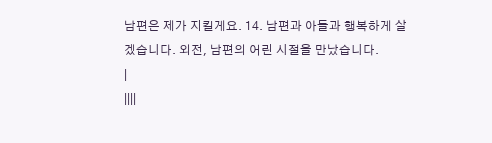남편은 제가 지킬게요. 14. 남편과 아들과 행복하게 살겠습니다. 외전, 남편의 어린 시절을 만났습니다.
|
||||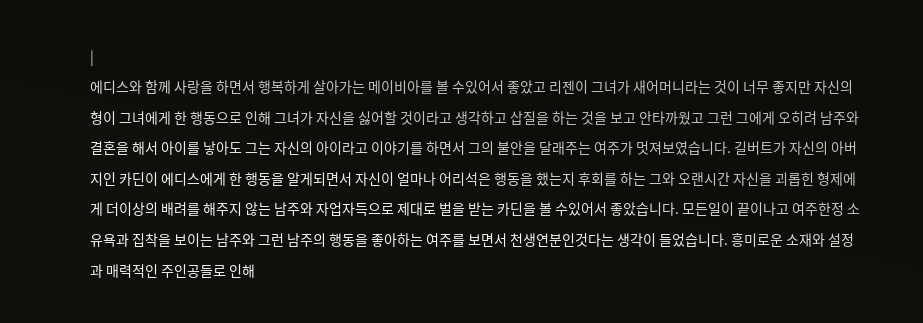|
에디스와 함께 사랑을 하면서 행복하게 살아가는 메이비아를 볼 수있어서 좋았고 리젠이 그녀가 새어머니라는 것이 너무 좋지만 자신의 형이 그녀에게 한 행동으로 인해 그녀가 자신을 싫어할 것이라고 생각하고 삽질을 하는 것을 보고 안타까웠고 그런 그에게 오히려 남주와 결혼을 해서 아이를 낳아도 그는 자신의 아이라고 이야기를 하면서 그의 불안을 달래주는 여주가 멋져보였습니다. 길버트가 자신의 아버지인 카딘이 에디스에게 한 행동을 알게되면서 자신이 얼마나 어리석은 행동을 했는지 후회를 하는 그와 오랜시간 자신을 괴롭힌 형제에게 더이상의 배려를 해주지 않는 남주와 자업자득으로 제대로 벌을 받는 카딘을 볼 수있어서 좋았습니다. 모든일이 끝이나고 여주한정 소유욕과 집착을 보이는 남주와 그런 남주의 행동을 좋아하는 여주를 보면서 천생연분인것다는 생각이 들었습니다. 흥미로운 소재와 설정과 매력적인 주인공들로 인해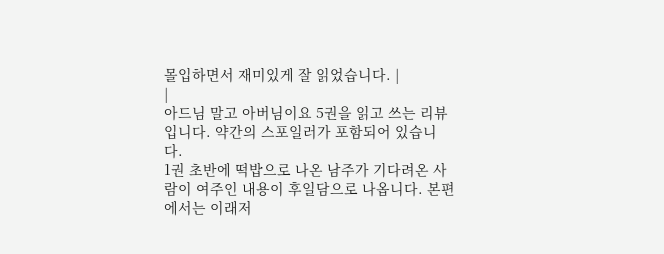몰입하면서 재미있게 잘 읽었습니다. |
|
아드님 말고 아버님이요 5권을 읽고 쓰는 리뷰입니다. 약간의 스포일러가 포함되어 있습니다.
1권 초반에 떡밥으로 나온 남주가 기다려온 사람이 여주인 내용이 후일담으로 나옵니다. 본편에서는 이래저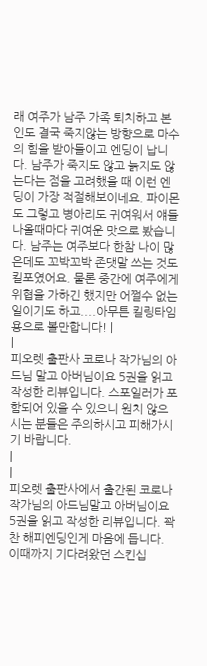래 여주가 남주 가족 퇴치하고 본인도 결국 죽지않는 방향으로 마수의 힘을 받아들이고 엔딩이 납니다. 남주가 죽지도 않고 늙지도 않는다는 점을 고려했을 때 이런 엔딩이 가장 적절해보이네요. 파이몬도 그렇고 병아리도 귀여워서 얘들 나올때마다 귀여운 맛으로 봤습니다. 남주는 여주보다 한참 나이 많은데도 꼬박꼬박 존댓말 쓰는 것도 킬포였어요. 물론 중간에 여주에게 위협을 가하긴 했지만 어쩔수 없는 일이기도 하고....아무튼 킬링타임용으로 볼만합니다! |
|
피오렛 출판사 코로나 작가님의 아드님 말고 아버님이요 5권을 읽고 작성한 리뷰입니다. 스포일러가 포함되어 있을 수 있으니 원치 않으시는 분들은 주의하시고 피해가시기 바랍니다.
|
|
피오렛 출판사에서 출간된 코로나 작가님의 아드님말고 아버님이요 5권을 읽고 작성한 리뷰입니다. 꽉찬 해피엔딩인게 마음에 듭니다. 이때까지 기다려왔던 스킨십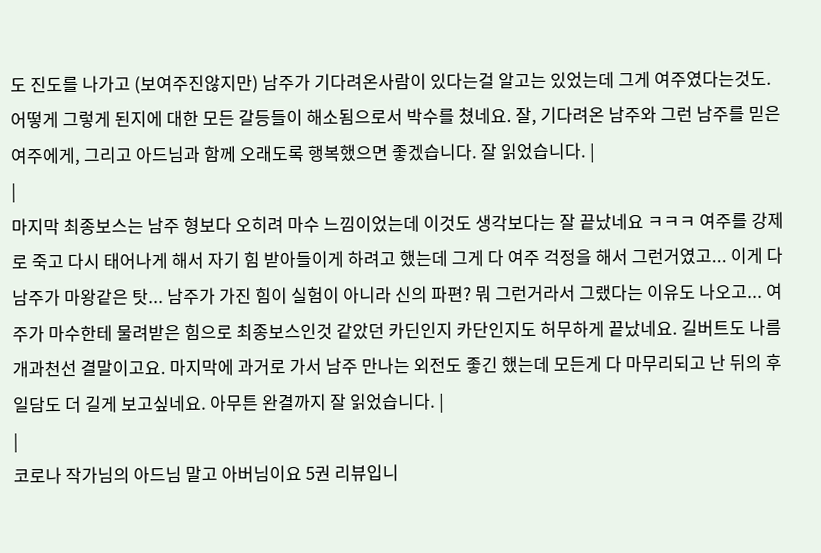도 진도를 나가고 (보여주진않지만) 남주가 기다려온사람이 있다는걸 알고는 있었는데 그게 여주였다는것도. 어떻게 그렇게 된지에 대한 모든 갈등들이 해소됨으로서 박수를 쳤네요. 잘, 기다려온 남주와 그런 남주를 믿은 여주에게, 그리고 아드님과 함께 오래도록 행복했으면 좋겠습니다. 잘 읽었습니다. |
|
마지막 최종보스는 남주 형보다 오히려 마수 느낌이었는데 이것도 생각보다는 잘 끝났네요 ㅋㅋㅋ 여주를 강제로 죽고 다시 태어나게 해서 자기 힘 받아들이게 하려고 했는데 그게 다 여주 걱정을 해서 그런거였고... 이게 다 남주가 마왕같은 탓... 남주가 가진 힘이 실험이 아니라 신의 파편? 뭐 그런거라서 그랬다는 이유도 나오고... 여주가 마수한테 물려받은 힘으로 최종보스인것 같았던 카딘인지 카단인지도 허무하게 끝났네요. 길버트도 나름 개과천선 결말이고요. 마지막에 과거로 가서 남주 만나는 외전도 좋긴 했는데 모든게 다 마무리되고 난 뒤의 후일담도 더 길게 보고싶네요. 아무튼 완결까지 잘 읽었습니다. |
|
코로나 작가님의 아드님 말고 아버님이요 5권 리뷰입니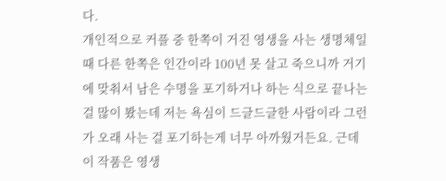다.
개인적으로 커플 중 한쪽이 거진 영생을 사는 생명체일 때 다른 한쪽은 인간이라 100년 못 살고 죽으니까 거기에 맞춰서 남은 수명을 포기하거나 하는 식으로 끝나는 걸 많이 봤는데 저는 욕심이 드글드글한 사람이라 그런가 오래 사는 걸 포기하는게 너무 아까웠거든요. 근데 이 작품은 영생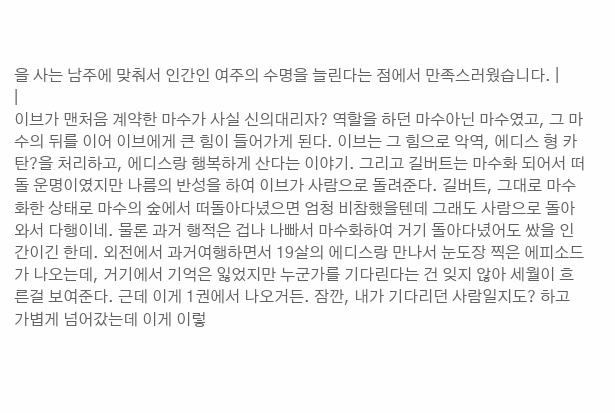을 사는 남주에 맞춰서 인간인 여주의 수명을 늘린다는 점에서 만족스러웠습니다. |
|
이브가 맨처음 계약한 마수가 사실 신의대리자? 역할을 하던 마수아닌 마수였고, 그 마수의 뒤를 이어 이브에게 큰 힘이 들어가게 된다. 이브는 그 힘으로 악역, 에디스 형 카탄?을 처리하고, 에디스랑 행복하게 산다는 이야기. 그리고 길버트는 마수화 되어서 떠돌 운명이였지만 나름의 반성을 하여 이브가 사람으로 돌려준다. 길버트, 그대로 마수화한 상태로 마수의 숲에서 떠돌아다녔으면 엄청 비참했을텐데 그래도 사람으로 돌아와서 다행이네. 물론 과거 행적은 겁나 나빠서 마수화하여 거기 돌아다녔어도 쌌을 인간이긴 한데. 외전에서 과거여행하면서 19살의 에디스랑 만나서 눈도장 찍은 에피소드가 나오는데, 거기에서 기억은 잃었지만 누군가를 기다린다는 건 잊지 않아 세월이 흐른걸 보여준다. 근데 이게 1권에서 나오거든. 잠깐, 내가 기다리던 사람일지도? 하고 가볍게 넘어갔는데 이게 이렇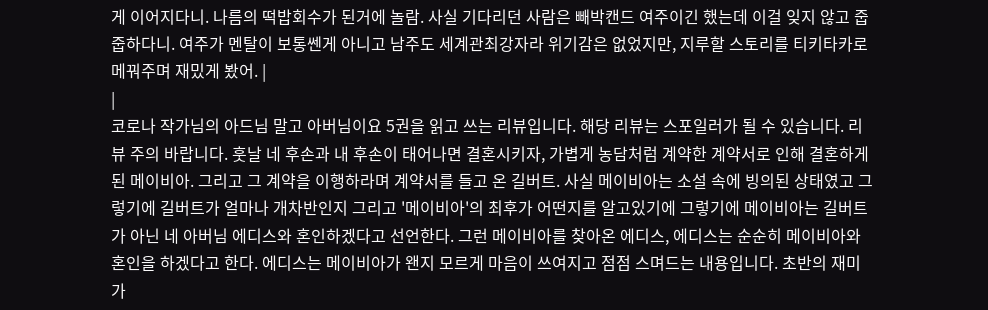게 이어지다니. 나름의 떡밥회수가 된거에 놀람. 사실 기다리던 사람은 빼박캔드 여주이긴 했는데 이걸 잊지 않고 줍줍하다니. 여주가 멘탈이 보통쎈게 아니고 남주도 세계관최강자라 위기감은 없었지만, 지루할 스토리를 티키타카로 메꿔주며 재밌게 봤어. |
|
코로나 작가님의 아드님 말고 아버님이요 5권을 읽고 쓰는 리뷰입니다. 해당 리뷰는 스포일러가 될 수 있습니다. 리뷰 주의 바랍니다. 훗날 네 후손과 내 후손이 태어나면 결혼시키자, 가볍게 농담처럼 계약한 계약서로 인해 결혼하게 된 메이비아. 그리고 그 계약을 이행하라며 계약서를 들고 온 길버트. 사실 메이비아는 소설 속에 빙의된 상태였고 그렇기에 길버트가 얼마나 개차반인지 그리고 '메이비아'의 최후가 어떤지를 알고있기에 그렇기에 메이비아는 길버트가 아닌 네 아버님 에디스와 혼인하겠다고 선언한다. 그런 메이비아를 찾아온 에디스, 에디스는 순순히 메이비아와 혼인을 하겠다고 한다. 에디스는 메이비아가 왠지 모르게 마음이 쓰여지고 점점 스며드는 내용입니다. 초반의 재미가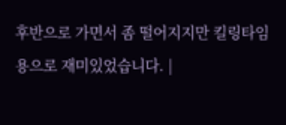후반으로 가면서 좀 떨어지지만 킬링타임 용으로 재미있었습니다. |